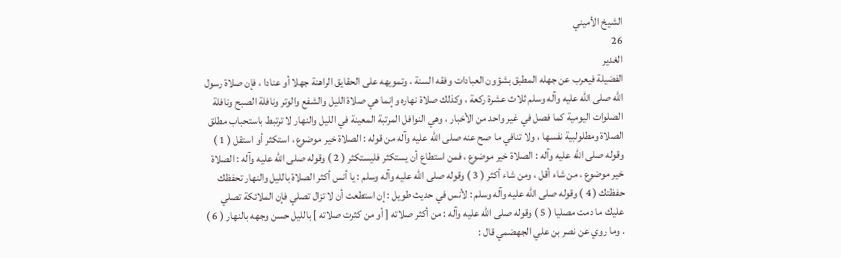الشيخ الأميني
26
الغدير
الفضيلة فيعرب عن جهله المطبق بشؤون العبادات وفقه السنة ، وتمويهه على الحقايق الراهنة جهلا أو عنادا ، فإن صلاة رسول الله صلى الله عليه وآله وسلم ثلاث عشرة ركعة ، وكذلك صلاة نهاره وإنما هي صلاة الليل والشفع والوتر ونافلة الصبح ونافلة الصلوات اليومية كما فصل في غير واحد من الأخبار ، وهي النوافل المرتبة المعينة في الليل والنهار لا ترتبط باستحباب مطلق الصلاة ومطلولبية نفسها ، ولا تنافي ما صح عنه صلى الله عليه وآله من قوله : الصلاة خير موضوع ، استكثر أو استقل ( 1 ) وقوله صلى الله عليه وآله : الصلاة خير موضوع ، فمن استطاع أن يستكثر فليستكثر ( 2 ) وقوله صلى الله عليه وآله : الصلاة خير موضوع ، من شاء أقل ، ومن شاء أكثر ( 3 ) وقوله صلى الله عليه وآله وسلم : يا أنس أكثر الصلاة بالليل والنهار تحفظك حفظتك ( 4 ) وقوله صلى الله عليه وآله وسلم : لأنس في حديث طويل : إن استطعت أن لا تزال تصلي فإن الملائكة تصلي عليك ما دمت مصليا ( 5 ) وقوله صلى الله عليه وآله : من أكثر صلاته [ أو من كثرت صلاته ] بالليل حسن وجهه بالنهار ( 6 ) . وما روي عن نصر بن علي الجهضمي قال :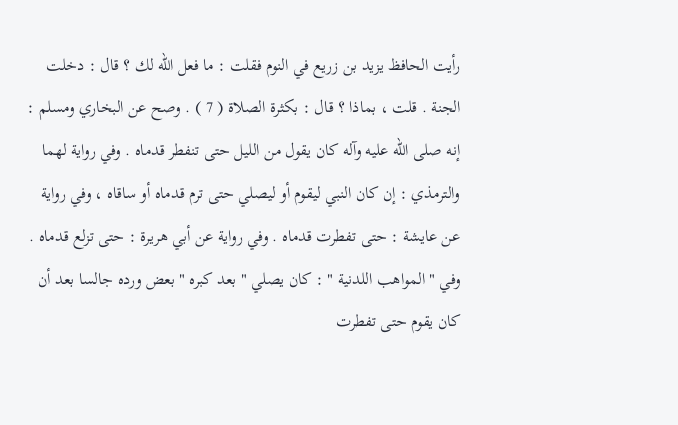رأيت الحافظ يزيد بن زريع في النوم فقلت : ما فعل الله لك ؟ قال : دخلت الجنة . قلت ، بماذا ؟ قال : بكثرة الصلاة ( 7 ) . وصح عن البخاري ومسلم : إنه صلى الله عليه وآله كان يقول من الليل حتى تنفطر قدماه . وفي رواية لهما والترمذي : إن كان النبي ليقوم أو ليصلي حتى ترم قدماه أو ساقاه ، وفي رواية عن عايشة : حتى تفطرت قدماه . وفي رواية عن أبي هريرة : حتى تزلع قدماه . وفي " المواهب اللدنية " : كان يصلي " بعد كبره " بعض ورده جالسا بعد أن كان يقوم حتى تفطرت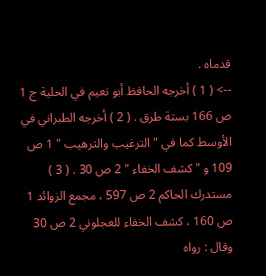قدماه .
--> ( 1 ) أخرجه الحافظ أبو نعيم في الحلية ج 1 ص 166 بستة طرق . ( 2 ) أخرجه الطبراني في الأوسط كما في " الترغيب والترهيب " 1 ص 109 و " كشف الخفاء " 2 ص 30 . ( 3 ) مستدرك الحاكم 2 ص 597 ، مجمع الزوائد 1 ص 160 ، كشف الخفاء للعجلوني 2 ص 30 وقال : رواه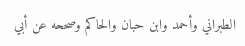الطبراني وأحمد وابن حبان والحاكم وصححه عن أبي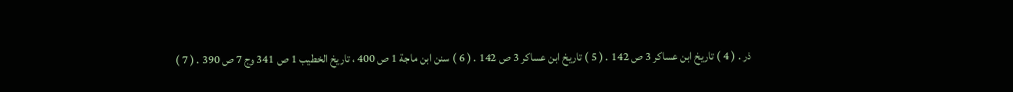ذر . ( 4 ) تاريخ ابن عساكر 3 ص 142 . ( 5 ) تاريخ ابن عساكر 3 ص 142 . ( 6 ) سنن ابن ماجة 1 ص 400 ، تاريخ الخطيب 1 ص 341 وج 7 ص 390 . ( 7 )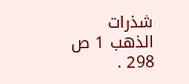شذرات الذهب 1 ص 298 .